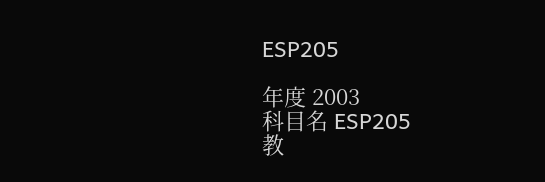ESP205

年度 2003
科目名 ESP205
教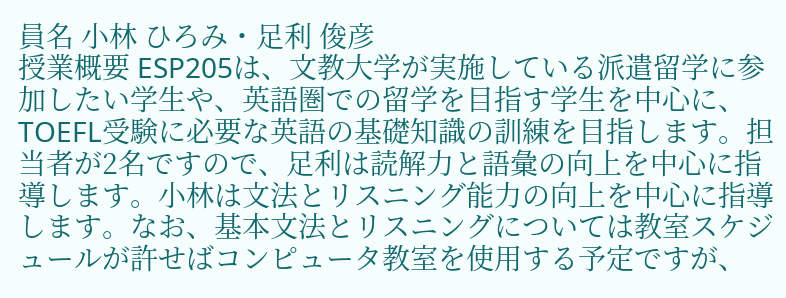員名 小林 ひろみ・足利 俊彦
授業概要 ESP205は、文教大学が実施している派遣留学に参加したい学生や、英語圏での留学を目指す学生を中心に、TOEFL受験に必要な英語の基礎知識の訓練を目指します。担当者が2名ですので、足利は読解力と語彙の向上を中心に指導します。小林は文法とリスニング能力の向上を中心に指導します。なお、基本文法とリスニングについては教室スケジュールが許せばコンピュータ教室を使用する予定ですが、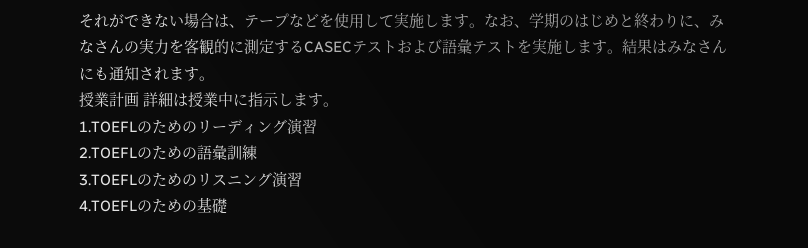それができない場合は、テープなどを使用して実施します。なお、学期のはじめと終わりに、みなさんの実力を客観的に測定するCASECテストおよび語彙テストを実施します。結果はみなさんにも通知されます。
授業計画 詳細は授業中に指示します。
1.TOEFLのためのリーディング演習
2.TOEFLのための語彙訓練
3.TOEFLのためのリスニング演習
4.TOEFLのための基礎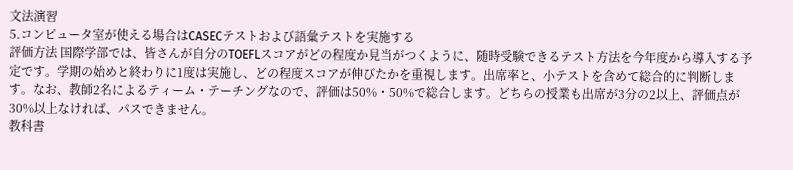文法演習
5.コンピュータ室が使える場合はCASECテストおよび語彙テストを実施する
評価方法 国際学部では、皆さんが自分のTOEFLスコアがどの程度か見当がつくように、随時受験できるテスト方法を今年度から導入する予定です。学期の始めと終わりに1度は実施し、どの程度スコアが伸びたかを重視します。出席率と、小テストを含めて総合的に判断します。なお、教師2名によるティーム・テーチングなので、評価は50%・50%で総合します。どちらの授業も出席が3分の2以上、評価点が30%以上なければ、パスできません。
教科書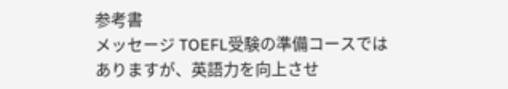参考書
メッセージ TOEFL受験の準備コースではありますが、英語力を向上させ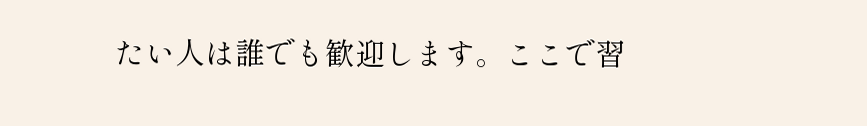たい人は誰でも歓迎します。ここで習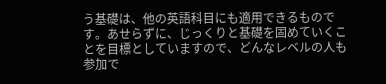う基礎は、他の英語科目にも適用できるものです。あせらずに、じっくりと基礎を固めていくことを目標としていますので、どんなレベルの人も参加で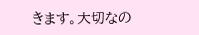きます。大切なの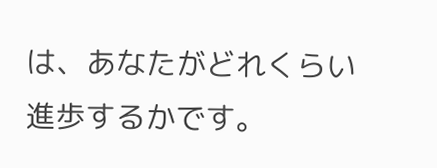は、あなたがどれくらい進歩するかです。